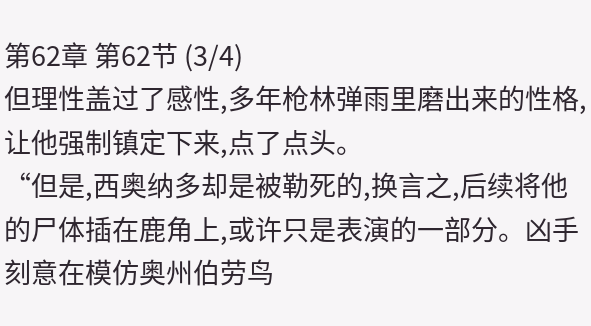第62章 第62节 (3/4)
但理性盖过了感性,多年枪林弹雨里磨出来的性格,让他强制镇定下来,点了点头。
“但是,西奥纳多却是被勒死的,换言之,后续将他的尸体插在鹿角上,或许只是表演的一部分。凶手刻意在模仿奥州伯劳鸟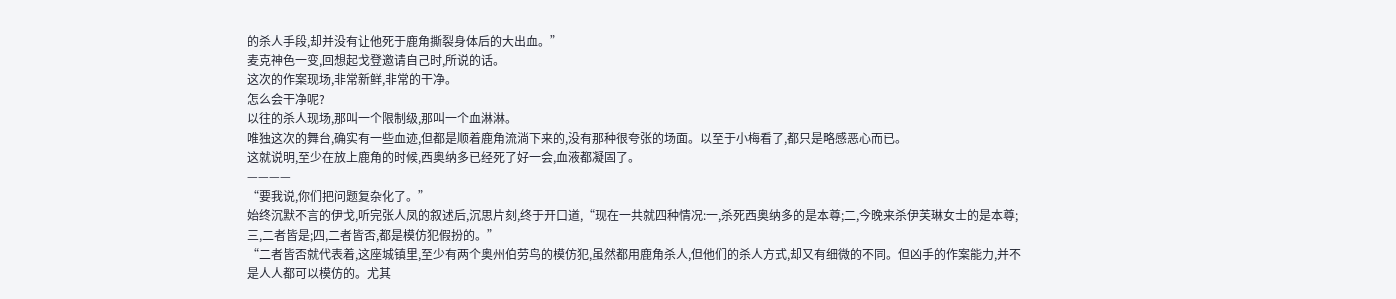的杀人手段,却并没有让他死于鹿角撕裂身体后的大出血。”
麦克神色一变,回想起戈登邀请自己时,所说的话。
这次的作案现场,非常新鲜,非常的干净。
怎么会干净呢?
以往的杀人现场,那叫一个限制级,那叫一个血淋淋。
唯独这次的舞台,确实有一些血迹,但都是顺着鹿角流淌下来的,没有那种很夸张的场面。以至于小梅看了,都只是略感恶心而已。
这就说明,至少在放上鹿角的时候,西奥纳多已经死了好一会,血液都凝固了。
————
“要我说,你们把问题复杂化了。”
始终沉默不言的伊戈,听完张人凤的叙述后,沉思片刻,终于开口道,“现在一共就四种情况:一,杀死西奥纳多的是本尊;二,今晚来杀伊芙琳女士的是本尊;三,二者皆是;四,二者皆否,都是模仿犯假扮的。”
“二者皆否就代表着,这座城镇里,至少有两个奥州伯劳鸟的模仿犯,虽然都用鹿角杀人,但他们的杀人方式,却又有细微的不同。但凶手的作案能力,并不是人人都可以模仿的。尤其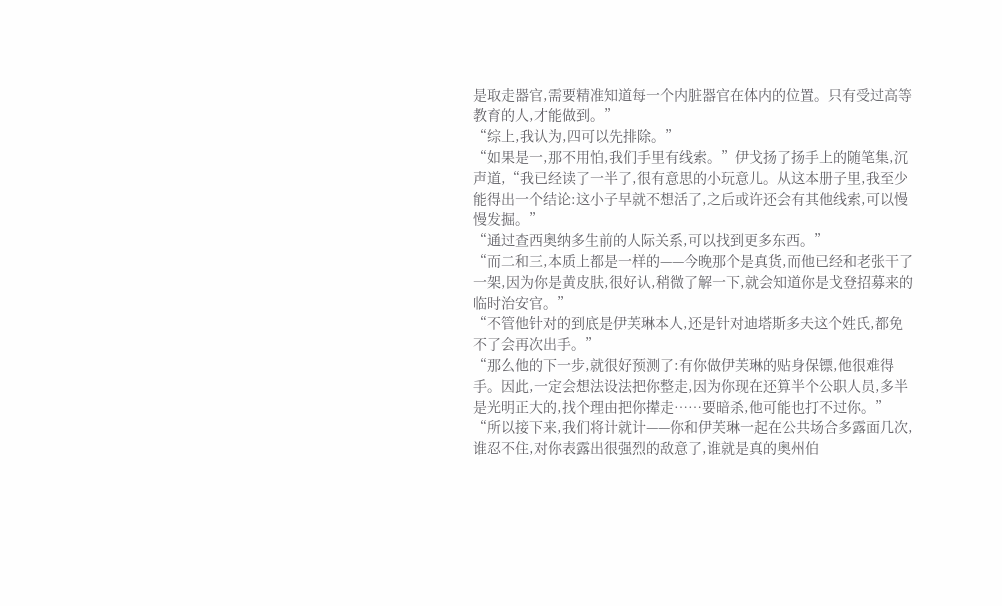是取走器官,需要精准知道每一个内脏器官在体内的位置。只有受过高等教育的人,才能做到。”
“综上,我认为,四可以先排除。”
“如果是一,那不用怕,我们手里有线索。”伊戈扬了扬手上的随笔集,沉声道,“我已经读了一半了,很有意思的小玩意儿。从这本册子里,我至少能得出一个结论:这小子早就不想活了,之后或许还会有其他线索,可以慢慢发掘。”
“通过查西奥纳多生前的人际关系,可以找到更多东西。”
“而二和三,本质上都是一样的——今晚那个是真货,而他已经和老张干了一架,因为你是黄皮肤,很好认,稍微了解一下,就会知道你是戈登招募来的临时治安官。”
“不管他针对的到底是伊芙琳本人,还是针对迪塔斯多夫这个姓氏,都免不了会再次出手。”
“那么他的下一步,就很好预测了:有你做伊芙琳的贴身保镖,他很难得手。因此,一定会想法设法把你整走,因为你现在还算半个公职人员,多半是光明正大的,找个理由把你撵走……要暗杀,他可能也打不过你。”
“所以接下来,我们将计就计——你和伊芙琳一起在公共场合多露面几次,谁忍不住,对你表露出很强烈的敌意了,谁就是真的奥州伯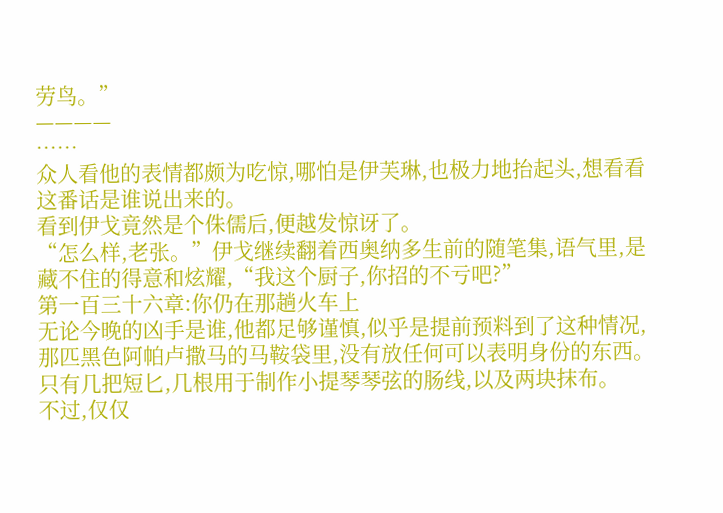劳鸟。”
————
……
众人看他的表情都颇为吃惊,哪怕是伊芙琳,也极力地抬起头,想看看这番话是谁说出来的。
看到伊戈竟然是个侏儒后,便越发惊讶了。
“怎么样,老张。”伊戈继续翻着西奥纳多生前的随笔集,语气里,是藏不住的得意和炫耀,“我这个厨子,你招的不亏吧?”
第一百三十六章:你仍在那趟火车上
无论今晚的凶手是谁,他都足够谨慎,似乎是提前预料到了这种情况,那匹黑色阿帕卢撒马的马鞍袋里,没有放任何可以表明身份的东西。只有几把短匕,几根用于制作小提琴琴弦的肠线,以及两块抹布。
不过,仅仅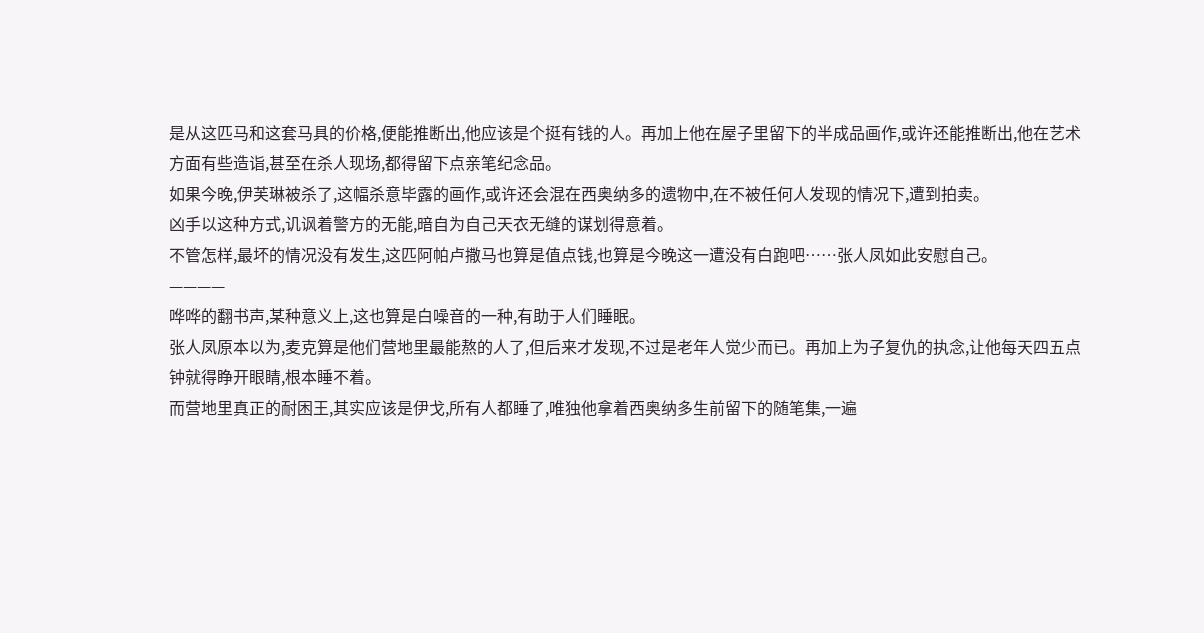是从这匹马和这套马具的价格,便能推断出,他应该是个挺有钱的人。再加上他在屋子里留下的半成品画作,或许还能推断出,他在艺术方面有些造诣,甚至在杀人现场,都得留下点亲笔纪念品。
如果今晚,伊芙琳被杀了,这幅杀意毕露的画作,或许还会混在西奥纳多的遗物中,在不被任何人发现的情况下,遭到拍卖。
凶手以这种方式,讥讽着警方的无能,暗自为自己天衣无缝的谋划得意着。
不管怎样,最坏的情况没有发生,这匹阿帕卢撒马也算是值点钱,也算是今晚这一遭没有白跑吧……张人凤如此安慰自己。
————
哗哗的翻书声,某种意义上,这也算是白噪音的一种,有助于人们睡眠。
张人凤原本以为,麦克算是他们营地里最能熬的人了,但后来才发现,不过是老年人觉少而已。再加上为子复仇的执念,让他每天四五点钟就得睁开眼睛,根本睡不着。
而营地里真正的耐困王,其实应该是伊戈,所有人都睡了,唯独他拿着西奥纳多生前留下的随笔集,一遍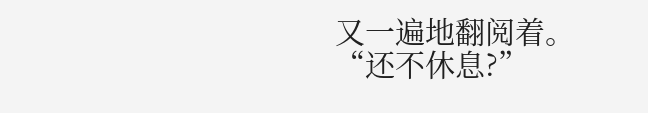又一遍地翻阅着。
“还不休息?”